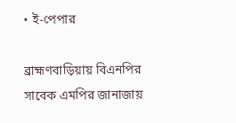• ই-পেপার

ব্রাহ্মণবাড়িয়ায় বিএনপির সাবেক এমপির জানাজায়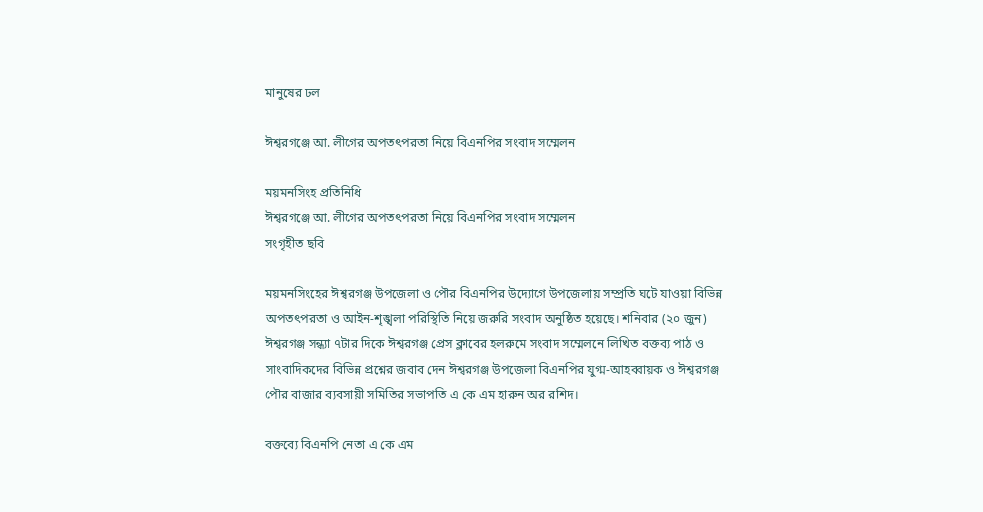মানুষের ঢল

ঈশ্বরগঞ্জে আ. লীগের অপতৎপরতা নিয়ে বিএনপির সংবাদ সম্মেলন

ময়মনসিংহ প্রতিনিধি
ঈশ্বরগঞ্জে আ. লীগের অপতৎপরতা নিয়ে বিএনপির সংবাদ সম্মেলন
সংগৃহীত ছবি

ময়মনসিংহের ঈশ্বরগঞ্জ উপজেলা ও পৌর বিএনপির উদ্যোগে উপজেলায় সম্প্রতি ঘটে যাওয়া বিভিন্ন অপতৎপরতা ও আইন-শৃঙ্খলা পরিস্থিতি নিয়ে জরুরি সংবাদ অনুষ্ঠিত হয়েছে। শনিবার (২০ জুন) ঈশ্বরগঞ্জ সন্ধ্যা ৭টার দিকে ঈশ্বরগঞ্জ প্রেস ক্লাবের হলরুমে সংবাদ সম্মেলনে লিখিত বক্তব্য পাঠ ও সাংবাদিকদের বিভিন্ন প্রশ্নের জবাব দেন ঈশ্বরগঞ্জ উপজেলা বিএনপির যুগ্ম-আহব্বায়ক ও ঈশ্বরগঞ্জ পৌর বাজার ব্যবসায়ী সমিতির সভাপতি এ কে এম হারুন অর রশিদ।

বক্তব্যে বিএনপি নেতা এ কে এম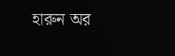হারুন অর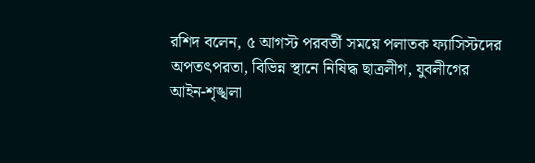রশিদ বলেন, ৫ আগস্ট পরবর্তী সময়ে পলাতক ফ্যাসিস্টদের অপতৎপরতা, বিভিন্ন স্থানে নিষিদ্ধ ছাত্রলীগ, যুবলীগের আইন-শৃঙ্খলা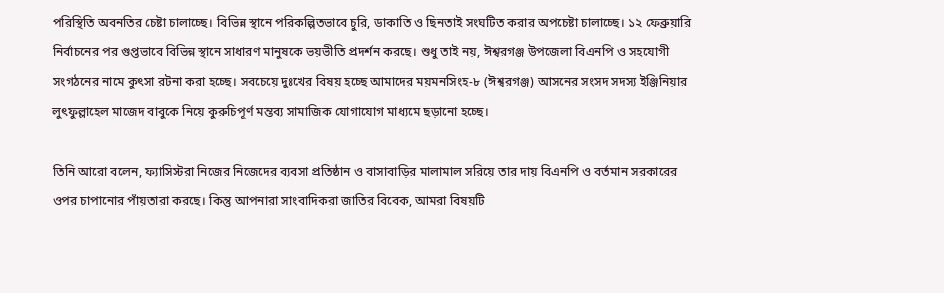পরিস্থিতি অবনতির চেষ্টা চালাচ্ছে। বিভিন্ন স্থানে পরিকল্পিতভাবে চুরি, ডাকাতি ও ছিনতাই সংঘটিত করার অপচেষ্টা চালাচ্ছে। ১২ ফেব্রুয়ারি নির্বাচনের পর গুপ্তভাবে বিভিন্ন স্থানে সাধারণ মানুষকে ভয়ভীতি প্রদর্শন করছে। শুধু তাই নয়, ঈশ্বরগঞ্জ উপজেলা বিএনপি ও সহযোগী সংগঠনের নামে কুৎসা রটনা করা হচ্ছে। সবচেয়ে দুঃখের বিষয় হচ্ছে আমাদের ময়মনসিংহ-৮ (ঈশ্বরগঞ্জ) আসনের সংসদ সদস্য ইঞ্জিনিয়ার লুৎফুল্লাহেল মাজেদ বাবুকে নিয়ে কুরুচিপূর্ণ মন্তব্য সামাজিক যোগাযোগ মাধ্যমে ছড়ানো হচ্ছে।

তিনি আরো বলেন, ফ্যাসিস্টরা নিজের নিজেদের ব্যবসা প্রতিষ্ঠান ও বাসাবাড়ির মালামাল সরিয়ে তার দায় বিএনপি ও বর্তমান সরকারের ওপর চাপানোর পাঁয়তারা করছে। কিন্তু আপনারা সাংবাদিকরা জাতির বিবেক, আমরা বিষয়টি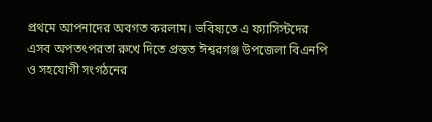প্রথমে আপনাদের অবগত করলাম। ভবিষ্যতে এ ফ্যাসিস্টদের এসব অপতৎপরতা রুখে দিতে প্রস্তত ঈশ্বরগঞ্জ উপজেলা বিএনপি ও সহযোগী সংগঠনের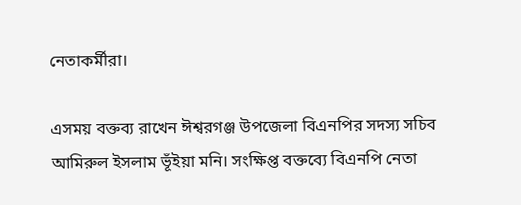নেতাকর্মীরা।

এসময় বক্তব্য রাখেন ঈশ্বরগঞ্জ উপজেলা বিএনপির সদস্য সচিব আমিরুল ইসলাম ভূঁইয়া মনি। সংক্ষিপ্ত বক্তব্যে বিএনপি নেতা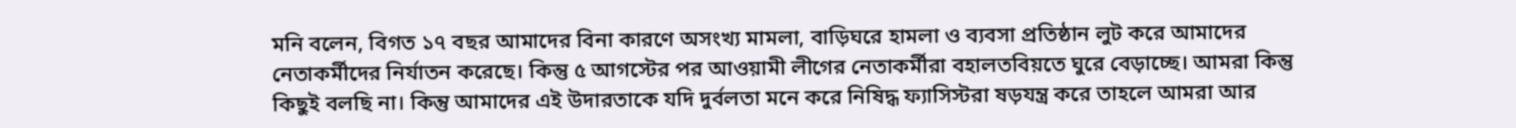মনি বলেন, বিগত ১৭ বছর আমাদের বিনা কারণে অসংখ্য মামলা, বাড়িঘরে হামলা ও ব্যবসা প্রতিষ্ঠান লুট করে আমাদের নেতাকর্মীদের নির্যাতন করেছে। কিন্তু ৫ আগস্টের পর আওয়ামী লীগের নেতাকর্মীরা বহালতবিয়তে ঘুরে বেড়াচ্ছে। আমরা কিন্তু কিছুই বলছি না। কিন্তু আমাদের এই উদারতাকে যদি দুর্বলতা মনে করে নিষিদ্ধ ফ্যাসিস্টরা ষড়যন্ত্র করে তাহলে আমরা আর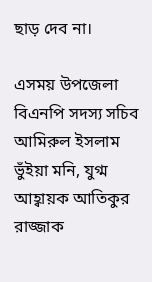ছাড় দেব না।

এসময় উপজেলা বিএনপি সদস্য সচিব আমিরুল ইসলাম ভুঁইয়া মনি, যুগ্ম আহ্বায়ক আতিকুর রাজ্জাক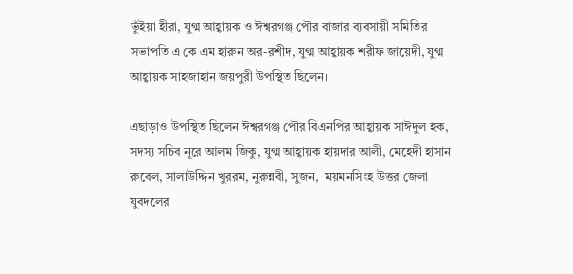ভুঁইয়া হীরা, যুগ্ম আহ্বায়ক ও ঈশ্বরগঞ্জ পৌর বাজার ব্যবসায়ী সমিতির সভাপতি এ কে এম হারুন অর-রশীদ, যুগ্ম আহ্বায়ক শরীফ জায়েদী, যুগ্ম আহ্বায়ক সাহজাহান জয়পুরী উপস্থিত ছিলেন।

এছাড়াও উপস্থিত ছিলেন ঈশ্বরগঞ্জ পৌর বিএনপির আহ্বায়ক সাঈদুল হক, সদস্য সচিব নূরে আলম জিকু, যুগ্ম আহ্বায়ক হায়দার আলী, মেহেদী হাসান রুবেল, সালাউদ্দিন খুররম, নুরুন্নবী, সুজন,  ময়মনসিংহ উত্তর জেলা যুবদলের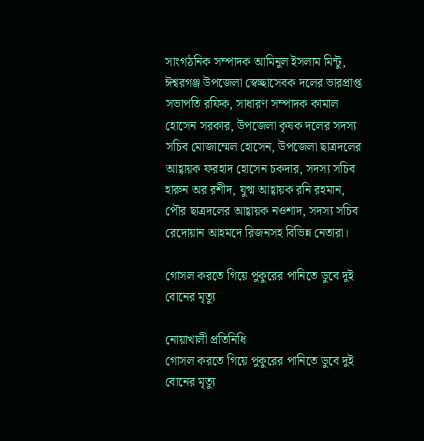সাংগঠনিক সম্পাদক আমিনুল ইসলাম মিন্টু, ঈশ্বরগঞ্জ উপজেলা স্বেচ্ছাসেবক দলের ভারপ্রাপ্ত সভাপতি রফিক, সাধারণ সম্পাদক কামাল হোসেন সরকার, উপজেলা কৃষক দলের সদস্য সচিব মোজাম্মেল হোসেন, উপজেলা ছাত্রদলের আহ্বায়ক ফরহাদ হোসেন চকদার, সদস্য সচিব হারুন অর রশীদ, যুগ্ম আহ্বায়ক রনি রহমান, পৌর ছাত্রদলের আহ্বায়ক নওশাদ, সদস্য সচিব রেদোয়ান আহমদে রিজনসহ বিভিন্ন নেতারা।

গোসল করতে গিয়ে পুকুরের পানিতে ডুবে দুই বোনের মৃত্যু

নোয়াখালী প্রতিনিধি
গোসল করতে গিয়ে পুকুরের পানিতে ডুবে দুই বোনের মৃত্যু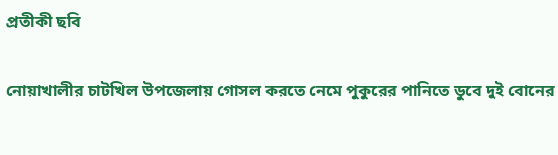প্রতীকী ছবি

নোয়াখালীর চাটখিল উপজেলায় গোসল করতে নেমে পুকুরের পানিতে ডুবে দুই বোনের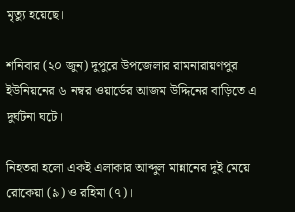মৃত্যু হয়েছে।

শনিবার (২০ জুন) দুপুরে উপজেলার রামনারায়ণপুর ইউনিয়নের ৬ নম্বর ওয়ার্ডের আজম উদ্দিনের বাড়িতে এ দুর্ঘটনা ঘটে।

নিহতরা হলো একই এলাকার আব্দুল মান্নানের দুই মেয়ে রোকেয়া (৯) ও রহিমা (৭)।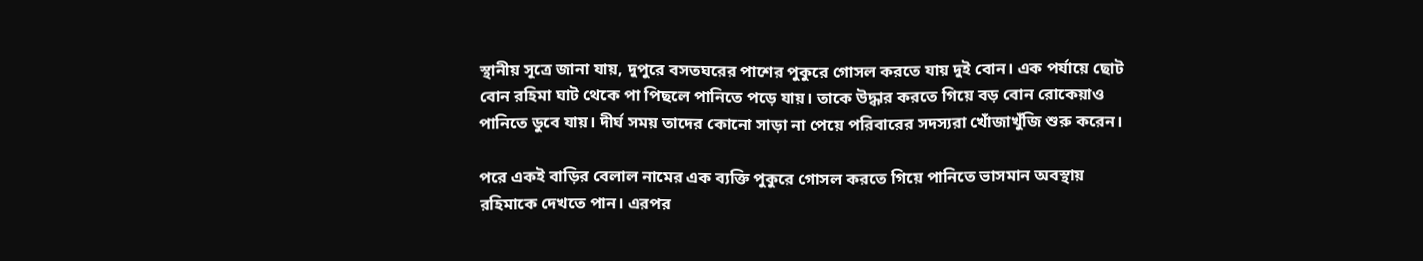স্থানীয় সূত্রে জানা যায়, দুপুরে বসতঘরের পাশের পুকুরে গোসল করতে যায় দুই বোন। এক পর্যায়ে ছোট বোন রহিমা ঘাট থেকে পা পিছলে পানিতে পড়ে যায়। তাকে উদ্ধার করতে গিয়ে বড় বোন রোকেয়াও পানিতে ডুবে যায়। দীর্ঘ সময় তাদের কোনো সাড়া না পেয়ে পরিবারের সদস্যরা খোঁজাখুঁজি শুরু করেন।

পরে একই বাড়ির বেলাল নামের এক ব্যক্তি পুকুরে গোসল করতে গিয়ে পানিতে ভাসমান অবস্থায় রহিমাকে দেখতে পান। এরপর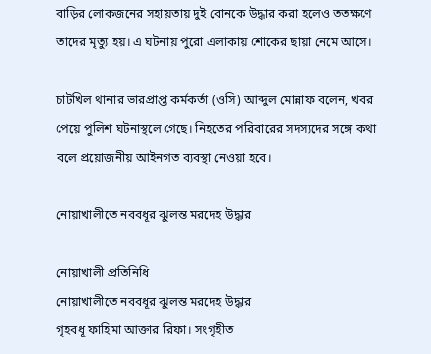বাড়ির লোকজনের সহায়তায় দুই বোনকে উদ্ধার করা হলেও ততক্ষণে তাদের মৃত্যু হয়। এ ঘটনায় পুরো এলাকায় শোকের ছায়া নেমে আসে।

চাটখিল থানার ভারপ্রাপ্ত কর্মকর্তা (ওসি) আব্দুল মোন্নাফ বলেন, খবর পেয়ে পুলিশ ঘটনাস্থলে গেছে। নিহতের পরিবারের সদস্যদের সঙ্গে কথা বলে প্রয়োজনীয় আইনগত ব্যবস্থা নেওয়া হবে।

নোয়াখালীতে নববধূর ঝুলন্ত মরদেহ উদ্ধার

নোয়াখালী প্রতিনিধি
নোয়াখালীতে নববধূর ঝুলন্ত মরদেহ উদ্ধার
গৃহবধূ ফাহিমা আক্তার রিফা। সংগৃহীত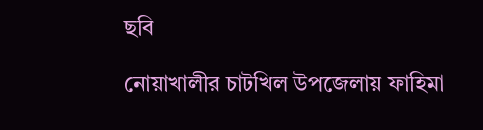ছবি

নোয়াখালীর চাটখিল উপজেলায় ফাহিমা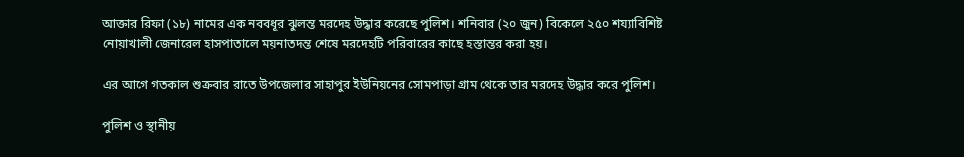আক্তার রিফা (১৮) নামের এক নববধূর ঝুলন্ত মরদেহ উদ্ধার করেছে পুলিশ। শনিবার (২০ জুন) বিকেলে ২৫০ শয্যাবিশিষ্ট নোয়াখালী জেনারেল হাসপাতালে ময়নাতদন্ত শেষে মরদেহটি পরিবারের কাছে হস্তান্তর করা হয়।

এর আগে গতকাল শুক্রবার রাতে উপজেলার সাহাপুর ইউনিয়নের সোমপাড়া গ্রাম থেকে তার মরদেহ উদ্ধার করে পুলিশ।

পুলিশ ও স্থানীয়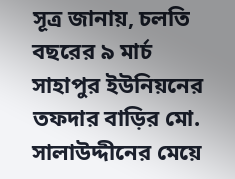সূত্র জানায়, চলতি বছরের ৯ মার্চ সাহাপুর ইউনিয়নের তফদার বাড়ির মো. সালাউদ্দীনের মেয়ে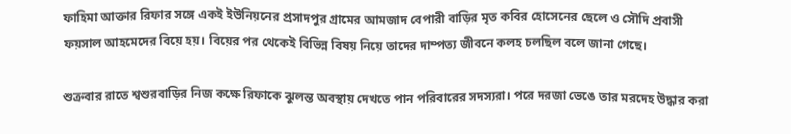ফাহিমা আক্তার রিফার সঙ্গে একই ইউনিয়নের প্রসাদপুর গ্রামের আমজাদ বেপারী বাড়ির মৃত কবির হোসেনের ছেলে ও সৌদি প্রবাসী ফয়সাল আহমেদের বিয়ে হয়। বিয়ের পর থেকেই বিভিন্ন বিষয় নিয়ে তাদের দাম্পত্য জীবনে কলহ চলছিল বলে জানা গেছে।

শুক্রবার রাতে শ্বশুরবাড়ির নিজ কক্ষে রিফাকে ঝুলন্ত অবস্থায় দেখতে পান পরিবারের সদস্যরা। পরে দরজা ভেঙে তার মরদেহ উদ্ধার করা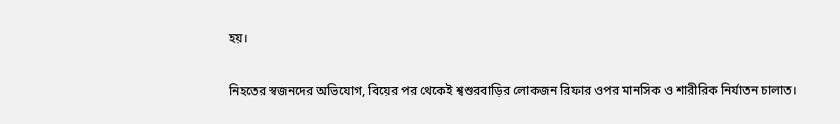হয়।

নিহতের স্বজনদের অভিযোগ, বিয়ের পর থেকেই শ্বশুরবাড়ির লোকজন রিফার ওপর মানসিক ও শারীরিক নির্যাতন চালাত।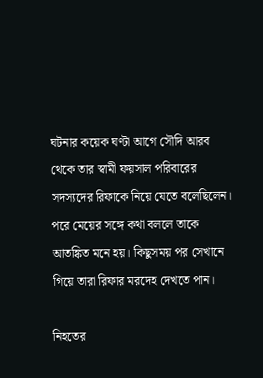ঘটনার কয়েক ঘণ্টা আগে সৌদি আরব থেকে তার স্বামী ফয়সাল পরিবারের সদস্যদের রিফাকে নিয়ে যেতে বলেছিলেন। পরে মেয়ের সঙ্গে কথা বললে তাকে আতঙ্কিত মনে হয়। কিছুসময় পর সেখানে গিয়ে তারা রিফার মরদেহ দেখতে পান।

নিহতের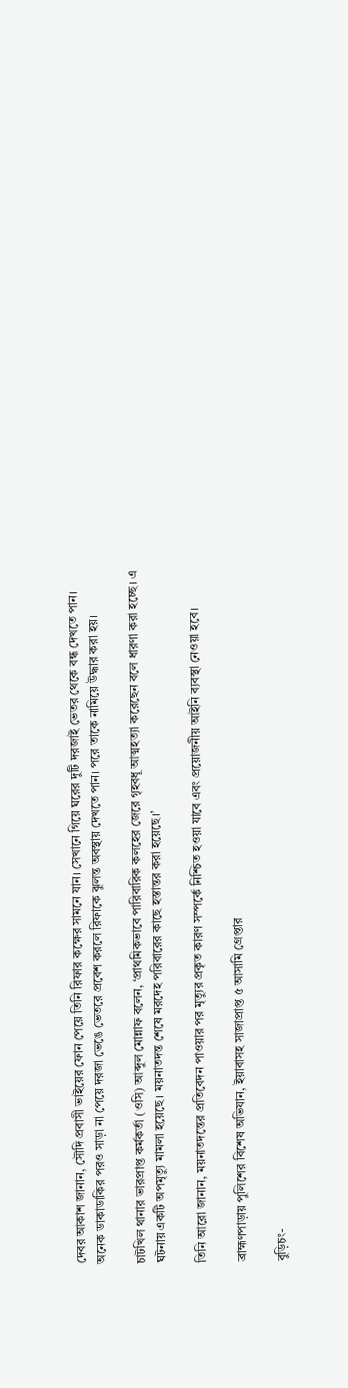দেবর আকাশ জানান, সৌদি প্রবাসী ভাইয়ের ফোন পেয়ে তিনি রিফার কক্ষের সামনে যান। সেখানে গিয়ে ঘরের দুটি দরজাই ভেতর থেকে বন্ধ দেখতে পান। অনেক ডাকাডাকির পরও সাড়া না পেয়ে দরজা ভেঙে ভেতরে প্রবেশ করলে রিফাকে ঝুলন্ত অবস্থায় দেখতে পান। পরে তাকে নামিয়ে উদ্ধার করা হয়।

চাটখিল থানার ভারপ্রাপ্ত কর্মকর্তা (ওসি) আব্দুল মোন্নাফ বলেন, ‘প্রাথমিকভাবে পারিবারিক কলহের জেরে গৃহবধূ আত্মহত্যা করেছেন বলে ধারণা করা হচ্ছে। এ ঘটনায় একটি অপমৃত্যু মামলা হয়েছে। ময়নাতদন্ত শেষে মরদেহ পরিবারের কাছে হস্তান্তর করা হয়েছে।’

তিনি আরো জানান, ময়নাতদন্তের প্রতিবেদন পাওয়ার পর মৃত্যুর প্রকৃত কারণ সম্পর্কে নিশ্চিত হওয়া যাবে এবং প্রয়োজনীয় আইনি ব্যবস্থা নেওয়া হবে।

ব্রাহ্মণপাড়ায় পুলিশের বিশেষ অভিযান, ইয়াবাসহ সাজাপ্রাপ্ত ৫ আসামি গ্রেপ্তার

বুড়িচং-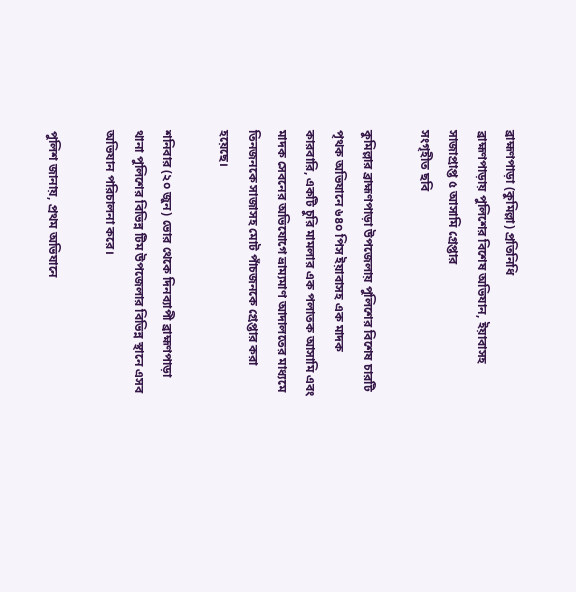ব্রাহ্মণপাড়া (কুমিল্লা) প্রতিনিধি
ব্রাহ্মণপাড়ায় পুলিশের বিশেষ অভিযান, ইয়াবাসহ সাজাপ্রাপ্ত ৫ আসামি গ্রেপ্তার
সংগৃহীত ছবি

কুমিল্লার ব্রাহ্মণপাড়া উপজেলায় পুলিশের বিশেষ চারটি পৃথক অভিযানে ৬৪০ পিস ইয়াবাসহ এক মাদক কারবারি, একটি চুরি মামলার এক পলাতক আসামি এবং মাদক সেবনের অভিযোগে ভ্রাম্যমাণ আদালতের মাধ্যমে তিনজনকে সাজাসহ মোট পাঁচজনকে গ্রেপ্তার করা হয়েছে।

শনিবার (২০ জুন) ভোর থেকে দিনব্যাপী ব্রাহ্মণপাড়া থানা পুলিশের বিভিন্ন টিম উপজেলার বিভিন্ন স্থানে এসব অভিযান পরিচালনা করে।

পুলিশ জানায়, প্রথম অভিযানে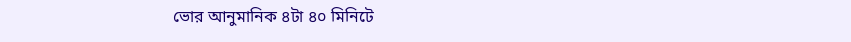ভোর আনুমানিক ৪টা ৪০ মিনিটে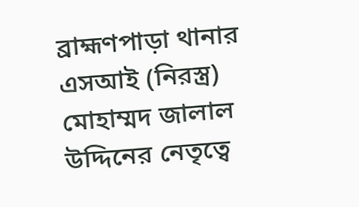ব্রাহ্মণপাড়া থানার এসআই (নিরস্ত্র) মোহাম্মদ জালাল উদ্দিনের নেতৃত্বে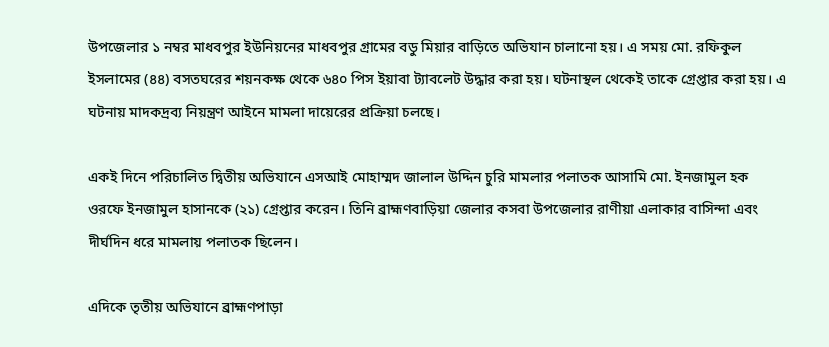উপজেলার ১ নম্বর মাধবপুর ইউনিয়নের মাধবপুর গ্রামের বডু মিয়ার বাড়িতে অভিযান চালানো হয়। এ সময় মো. রফিকুল ইসলামের (৪৪) বসতঘরের শয়নকক্ষ থেকে ৬৪০ পিস ইয়াবা ট্যাবলেট উদ্ধার করা হয়। ঘটনাস্থল থেকেই তাকে গ্রেপ্তার করা হয়। এ ঘটনায় মাদকদ্রব্য নিয়ন্ত্রণ আইনে মামলা দায়েরের প্রক্রিয়া চলছে।

একই দিনে পরিচালিত দ্বিতীয় অভিযানে এসআই মোহাম্মদ জালাল উদ্দিন চুরি মামলার পলাতক আসামি মো. ইনজামুল হক ওরফে ইনজামুল হাসানকে (২১) গ্রেপ্তার করেন। তিনি ব্রাহ্মণবাড়িয়া জেলার কসবা উপজেলার রাণীয়া এলাকার বাসিন্দা এবং দীর্ঘদিন ধরে মামলায় পলাতক ছিলেন।

এদিকে তৃতীয় অভিযানে ব্রাহ্মণপাড়া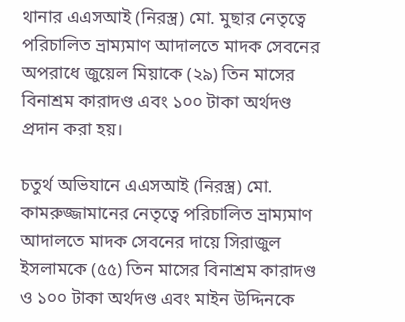থানার এএসআই (নিরস্ত্র) মো. মুছার নেতৃত্বে পরিচালিত ভ্রাম্যমাণ আদালতে মাদক সেবনের অপরাধে জুয়েল মিয়াকে (২৯) তিন মাসের বিনাশ্রম কারাদণ্ড এবং ১০০ টাকা অর্থদণ্ড প্রদান করা হয়।

চতুর্থ অভিযানে এএসআই (নিরস্ত্র) মো. কামরুজ্জামানের নেতৃত্বে পরিচালিত ভ্রাম্যমাণ আদালতে মাদক সেবনের দায়ে সিরাজুল ইসলামকে (৫৫) তিন মাসের বিনাশ্রম কারাদণ্ড ও ১০০ টাকা অর্থদণ্ড এবং মাইন উদ্দিনকে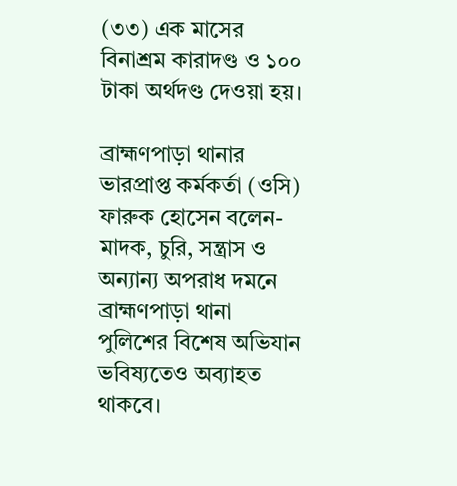(৩৩) এক মাসের বিনাশ্রম কারাদণ্ড ও ১০০ টাকা অর্থদণ্ড দেওয়া হয়।

ব্রাহ্মণপাড়া থানার ভারপ্রাপ্ত কর্মকর্তা (ওসি) ফারুক হোসেন বলেন- মাদক, চুরি, সন্ত্রাস ও অন্যান্য অপরাধ দমনে ব্রাহ্মণপাড়া থানা পুলিশের বিশেষ অভিযান ভবিষ্যতেও অব্যাহত থাকবে।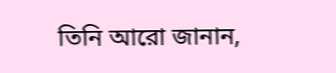তিনি আরো জানান,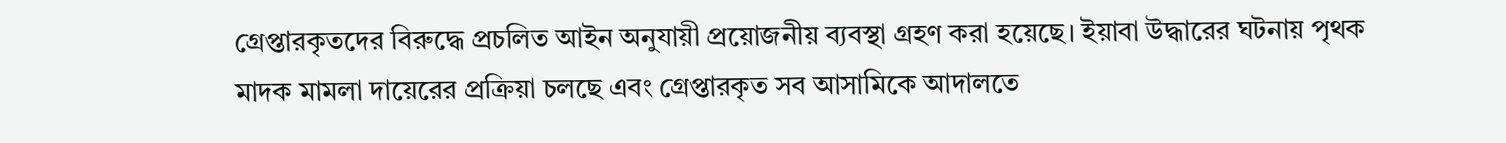গ্রেপ্তারকৃতদের বিরুদ্ধে প্রচলিত আইন অনুযায়ী প্রয়োজনীয় ব্যবস্থা গ্রহণ করা হয়েছে। ইয়াবা উদ্ধারের ঘটনায় পৃথক মাদক মামলা দায়েরের প্রক্রিয়া চলছে এবং গ্রেপ্তারকৃত সব আসামিকে আদালতে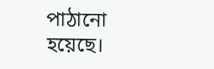পাঠানো হয়েছে।